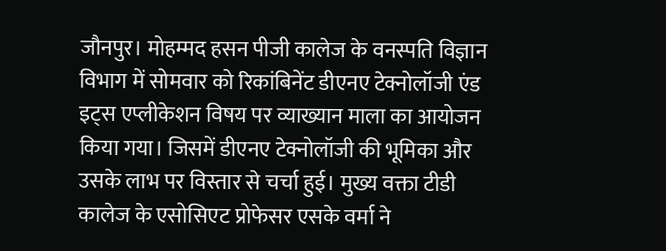जौनपुर। मोहम्मद हसन पीजी कालेज के वनस्पति विज्ञान विभाग में सोमवार को रिकांबिनेंट डीएनए टेक्नोलॉजी एंड इट्स एप्लीकेशन विषय पर व्याख्यान माला का आयोजन किया गया। जिसमें डीएनए टेक्नोलॉजी की भूमिका और उसके लाभ पर विस्तार से चर्चा हुई। मुख्य वक्ता टीडी कालेज के एसोसिएट प्रोफेसर एसके वर्मा ने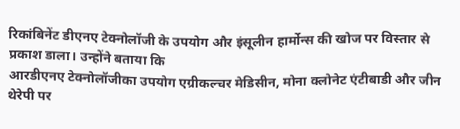रिकांबिनेंट डीएनए टेक्नोलॉजी के उपयोग और इंसूलीन हार्मोन्स की खोज पर विस्तार से प्रकाश डाला। उन्होंने बताया कि
आरडीएनए टेक्नोलॉजीका उपयोग एग्रीकल्चर मेडिसीन, मोना क्लोनेट एंटीबाडी और जीन थेरेपी पर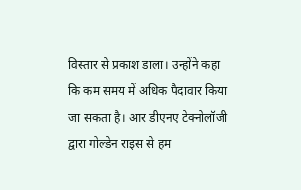विस्तार से प्रकाश डाला। उन्होंने कहा कि कम समय में अधिक पैदावार किया जा सकता है। आर डीएनए टेक्नोलॉजी द्वारा गोल्डेन राइस से हम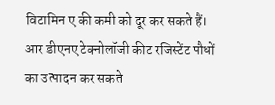विटामिन ए की कमी को दूर कर सकते हैं। आर डीएनए टेक्नोलॉजी कीट रजिस्टेंट पौधों का उत्पादन कर सकते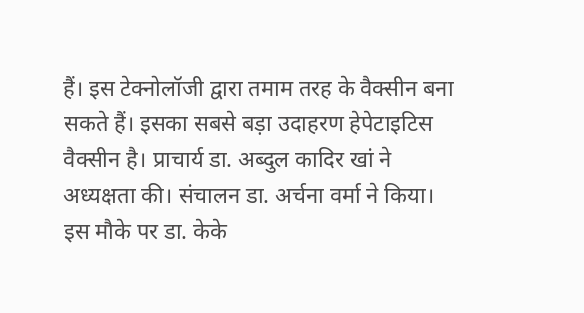हैं। इस टेक्नोलॉजी द्वारा तमाम तरह के वैक्सीन बना सकते हैं। इसका सबसे बड़ा उदाहरण हेपेटाइटिस वैक्सीन है। प्राचार्य डा. अब्दुल कादिर खां ने अध्यक्षता की। संचालन डा. अर्चना वर्मा ने किया। इस मौके पर डा. केके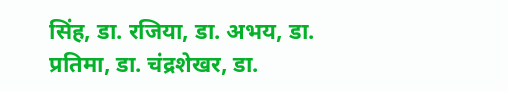सिंह, डा. रजिया, डा. अभय, डा. प्रतिमा, डा. चंद्रशेखर, डा.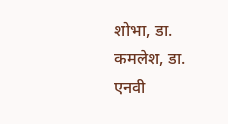शोभा, डा. कमलेश, डा. एनवी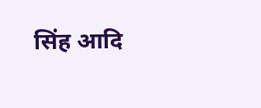सिंह आदि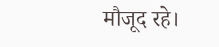मौजूद रहे।